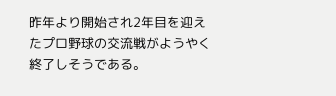昨年より開始され2年目を迎えたプロ野球の交流戦がようやく終了しそうである。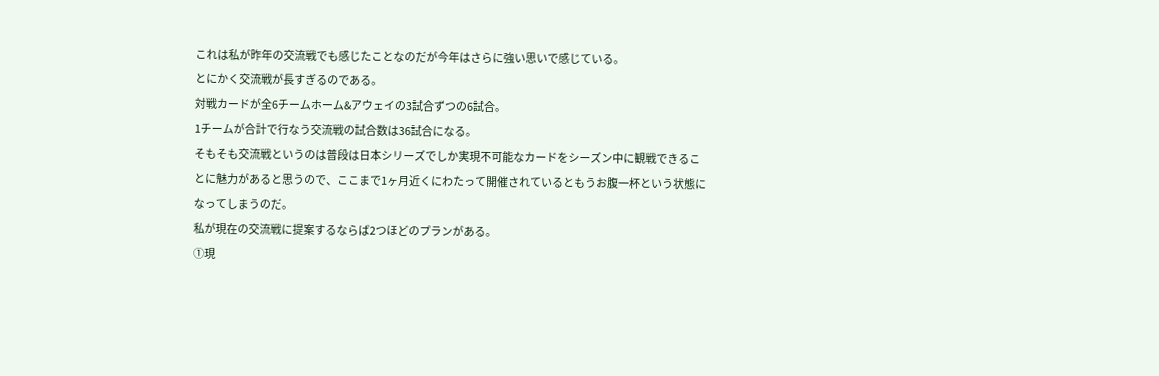これは私が昨年の交流戦でも感じたことなのだが今年はさらに強い思いで感じている。
とにかく交流戦が長すぎるのである。
対戦カードが全6チームホーム&アウェイの3試合ずつの6試合。
1チームが合計で行なう交流戦の試合数は36試合になる。
そもそも交流戦というのは普段は日本シリーズでしか実現不可能なカードをシーズン中に観戦できることに魅力があると思うので、ここまで1ヶ月近くにわたって開催されているともうお腹一杯という状態になってしまうのだ。
私が現在の交流戦に提案するならば2つほどのプランがある。
①現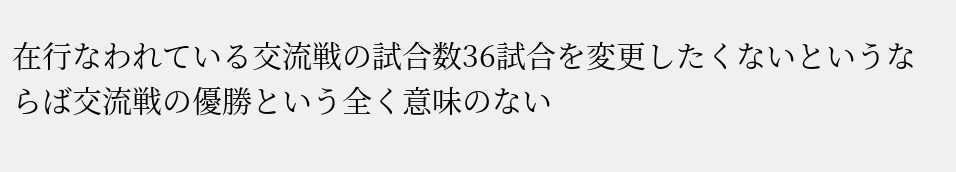在行なわれている交流戦の試合数36試合を変更したくないというならば交流戦の優勝という全く意味のない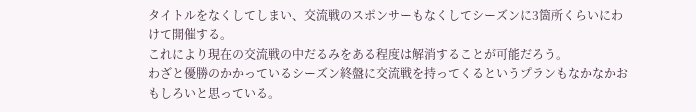タイトルをなくしてしまい、交流戦のスポンサーもなくしてシーズンに3箇所くらいにわけて開催する。
これにより現在の交流戦の中だるみをある程度は解消することが可能だろう。
わざと優勝のかかっているシーズン終盤に交流戦を持ってくるというプランもなかなかおもしろいと思っている。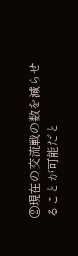②現在の交流戦の数を減らせることが可能だと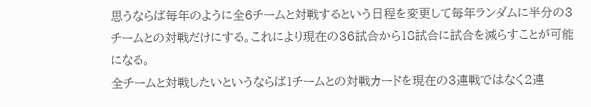思うならば毎年のように全6チームと対戦するという日程を変更して毎年ランダムに半分の3チームとの対戦だけにする。これにより現在の36試合から18試合に試合を減らすことが可能になる。
全チームと対戦したいというならば1チームとの対戦カードを現在の3連戦ではなく2連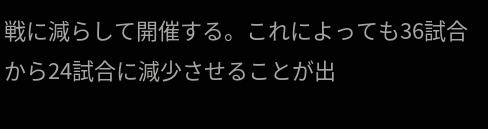戦に減らして開催する。これによっても36試合から24試合に減少させることが出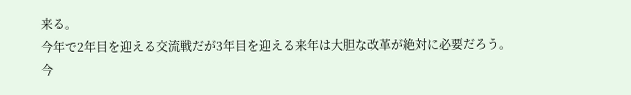来る。
今年で2年目を迎える交流戦だが3年目を迎える来年は大胆な改革が絶対に必要だろう。
今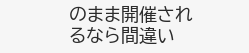のまま開催されるなら間違い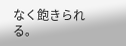なく飽きられる。